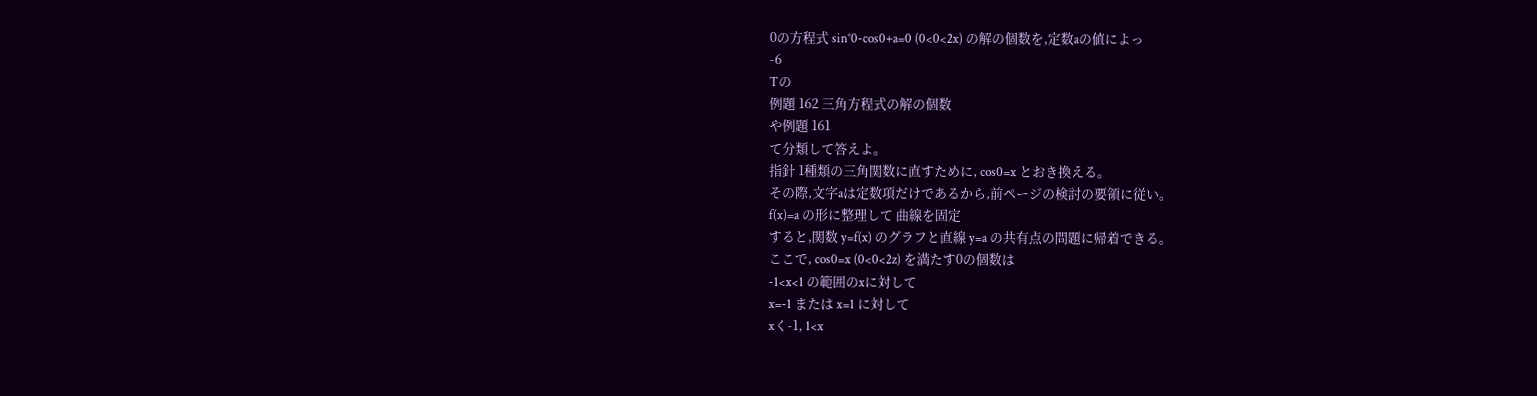0の方程式 sin°0-cos0+a=0 (0<0<2x) の解の個数を,定数aの値によっ
-6
Tの
例題 162 三角方程式の解の個数
や例題 161
て分類して答えよ。
指針 1種類の三角関数に直すために, cos0=x とおき換える。
その際,文字aは定数項だけであるから,前ページの検討の要領に従い。
f(x)=a の形に整理して 曲線を固定
すると,関数 y=f(x) のグラフと直線 y=a の共有点の問題に帰着できる。
ここで, cos0=x (0<0<2z) を満たす0の個数は
-1<x<1 の範囲のxに対して
x=-1 または x=1 に対して
xく-1, 1<x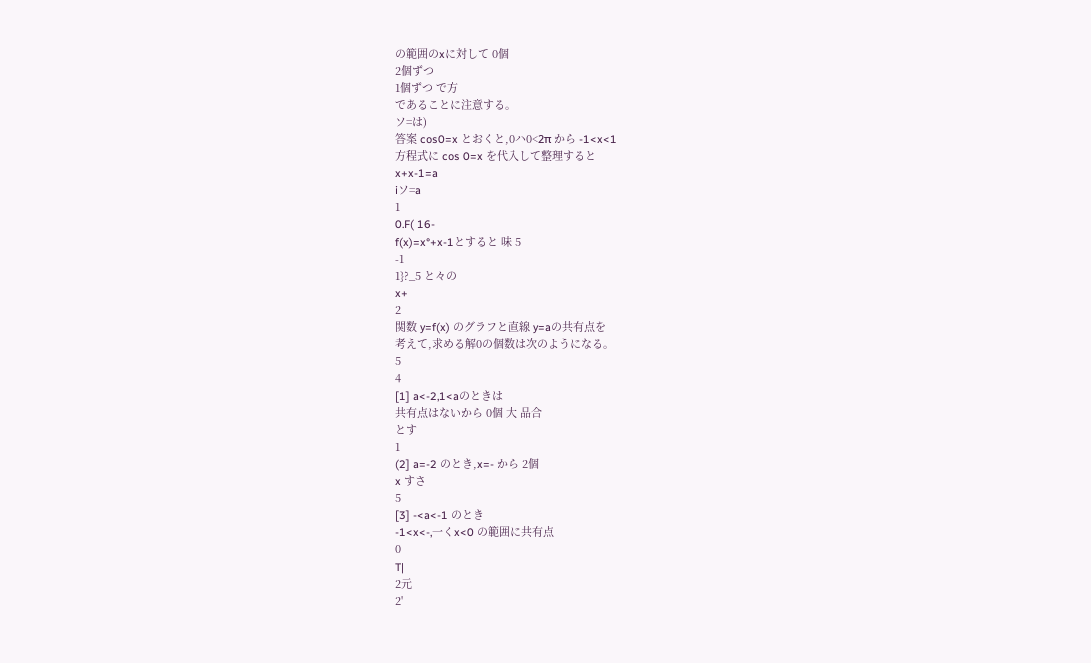の範囲のxに対して 0個
2個ずつ
1個ずつ で方
であることに注意する。
ソ=は)
答案 cos0=x とおくと,0ハ0<2π から -1<x<1
方程式に cos 0=x を代入して整理すると
x+x-1=a
iソ=a
1
0.F( 16-
f(x)=x°+x-1とすると 味 5
-1
1}?_5 と々の
x+
2
関数 y=f(x) のグラフと直線 y=aの共有点を
考えて,求める解0の個数は次のようになる。
5
4
[1] a<-2,1<aのときは
共有点はないから 0個 大 品合
とす
1
(2] a=-2 のとき,x=- から 2個
x すさ
5
[3] -<a<-1 のとき
-1<x<-,一くx<0 の範囲に共有点
0
T|
2元
2'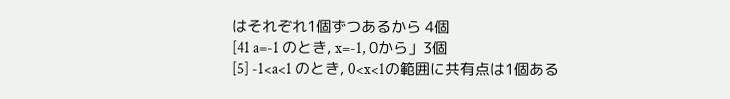はそれぞれ1個ずつあるから 4個
[41 a=-1 のとき, x=-1, 0から」3個
[5] -1<a<1 のとき, 0<x<1の範囲に共有点は1個ある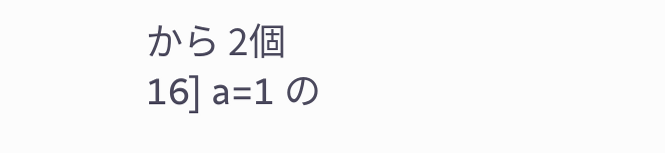から 2個
16] a=1 の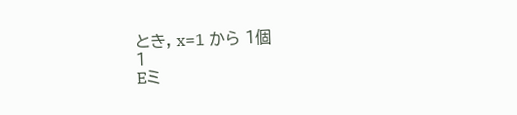とき, x=1 から 1個
1
Eミ